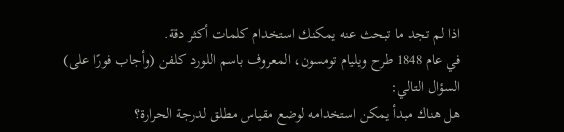اذا لم تجد ما تبحث عنه يمكنك استخدام كلمات أكثر دقة.
في عام 1848 طرح ويليام تومسون، المعروف باسم اللورد كلفن (وأجاب فورًا على) السؤال التالي:
هل هناك مبدأ يمكن استخدامه لوضع مقياس مطلق لدرجة الحرارة؟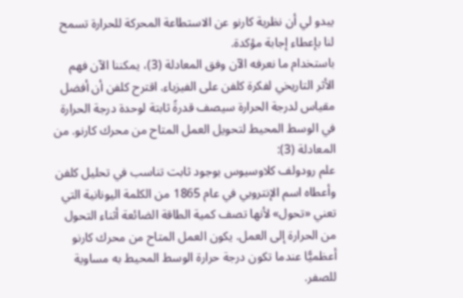يبدو لي أن نظرية كارنو عن الاستطاعة المحركة للحرارة تسمح لنا بإعطاء إجابة مؤكدة.
باستخدام ما نعرفه الآن وفق المعادلة (3)، يمكننا الآن فهم الأثر التاريخي لفكرة كلفن على الفيزياء. اقترح كلفن أن أفضل مقياس لدرجة الحرارة سيصف قدرةً ثابتة لوحدة درجة الحرارة في الوسط المحيط لتحويل العمل المتاح من محرك كارنو. من المعادلة (3):
علم رودولف كلاوسيوس بوجود ثابت تناسب في تحليل كلفن وأعطاه اسم الإنتروبي في عام 1865 من الكلمة اليونانية التي تعني «تحول» لأنها تصف كمية الطاقة الضائعة أثناء التحول من الحرارة إلى العمل. يكون العمل المتاح من محرك كارنو أعظميًّا عندما تكون درجة حرارة الوسط المحيط به مساوية للصفر.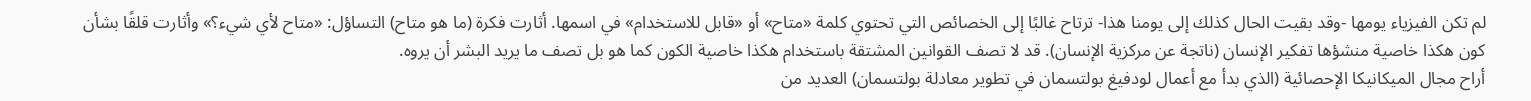لم تكن الفيزياء يومها -وقد بقيت الحال كذلك إلى يومنا هذا- ترتاح غالبًا إلى الخصائص التي تحتوي كلمة «متاح» أو «قابل للاستخدام» في اسمها. أثارت فكرة (ما هو متاح) التساؤل: «متاح لأي شيء؟» وأثارت قلقًا بشأن كون هكذا خاصية منشؤها تفكير الإنسان (ناتجة عن مركزية الإنسان). قد لا تصف القوانين المشتقة باستخدام هكذا خاصية الكون كما هو بل تصف ما يريد البشر أن يروه.
أراح مجال الميكانيكا الإحصائية (الذي بدأ مع أعمال لودفيغ بولتسمان في تطوير معادلة بولتسمان) العديد من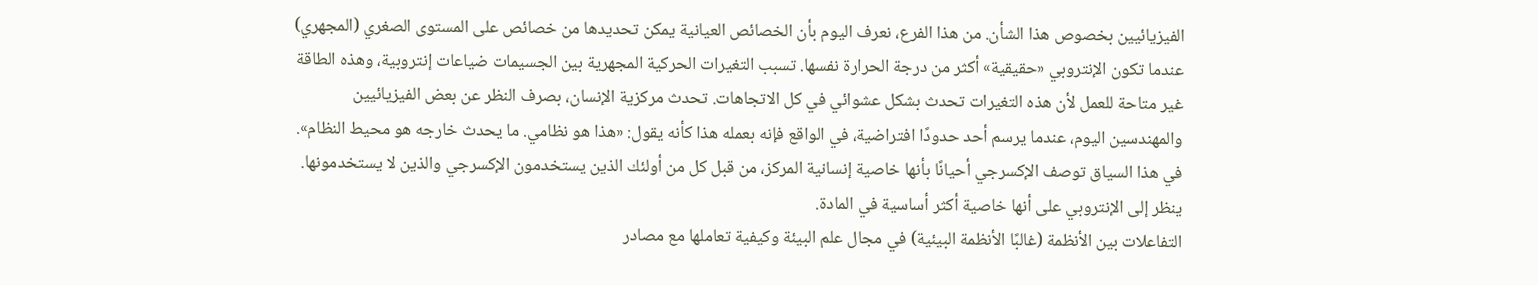الفيزيائيين بخصوص هذا الشأن. من هذا الفرع، نعرف اليوم بأن الخصائص العيانية يمكن تحديدها من خصائص على المستوى الصغري (المجهري) عندما تكون الإنتروبي «حقيقية» أكثر من درجة الحرارة نفسها. تسبب التغيرات الحركية المجهرية بين الجسيمات ضياعات إنتروبية، وهذه الطاقة غير متاحة للعمل لأن هذه التغيرات تحدث بشكل عشوائي في كل الاتجاهات. تحدث مركزية الإنسان، بصرف النظر عن بعض الفيزيائيين والمهندسين اليوم، عندما يرسم أحد حدودًا افتراضية، في الواقع فإنه بعمله هذا كأنه يقول: «هذا هو نظامي. ما يحدث خارجه هو محيط النظام». في هذا السياق توصف الإكسرجي أحيانًا بأنها خاصية إنسانية المركز، من قبل كل من أولئك الذين يستخدمون الإكسرجي والذين لا يستخدمونها. ينظر إلى الإنتروبي على أنها خاصية أكثر أساسية في المادة.
التفاعلات بين الأنظمة (غالبًا الأنظمة البيئية) في مجال علم البيئة وكيفية تعاملها مع مصادر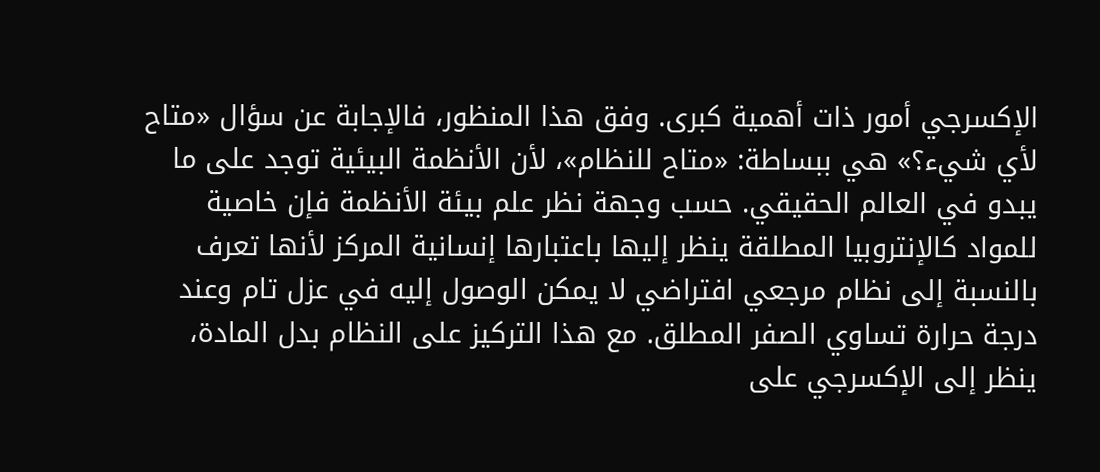الإكسرجي أمور ذات أهمية كبرى. وفق هذا المنظور، فالإجابة عن سؤال «متاح لأي شيء؟» هي ببساطة: «متاح للنظام»، لأن الأنظمة البيئية توجد على ما يبدو في العالم الحقيقي. حسب وجهة نظر علم بيئة الأنظمة فإن خاصية للمواد كالإنتروبيا المطلقة ينظر إليها باعتبارها إنسانية المركز لأنها تعرف بالنسبة إلى نظام مرجعي افتراضي لا يمكن الوصول إليه في عزل تام وعند درجة حرارة تساوي الصفر المطلق. مع هذا التركيز على النظام بدل المادة، ينظر إلى الإكسرجي على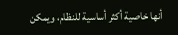أنها خاصية أكثر أساسية للنظام، ويمكن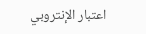اعتبار الإنتروبي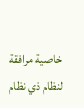خاصية مرافقة لنظام ذي نظام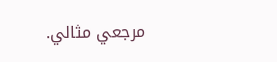مرجعي مثالي.